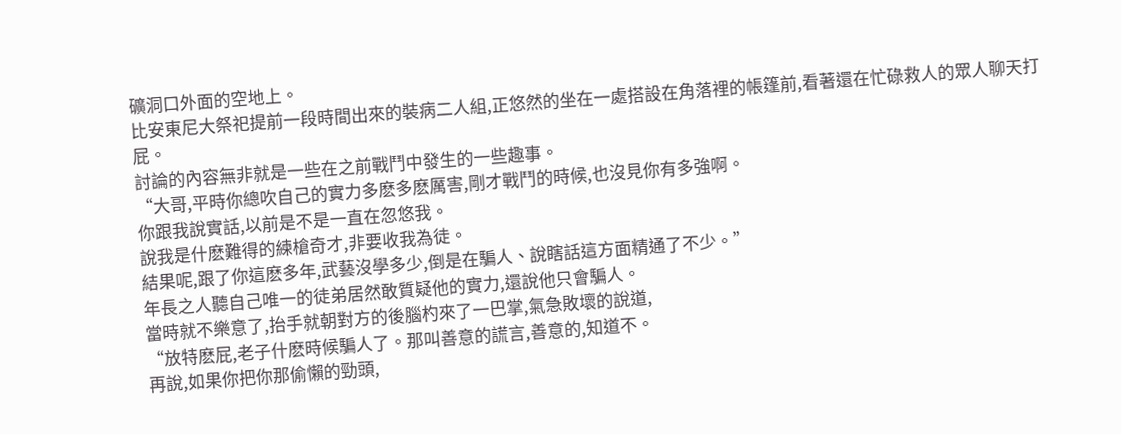礦洞口外面的空地上。
比安東尼大祭祀提前一段時間出來的裝病二人組,正悠然的坐在一處搭設在角落裡的帳篷前,看著還在忙碌救人的眾人聊天打屁。
討論的內容無非就是一些在之前戰鬥中發生的一些趣事。
“大哥,平時你總吹自己的實力多麽多麽厲害,剛才戰鬥的時候,也沒見你有多強啊。
你跟我說實話,以前是不是一直在忽悠我。
說我是什麽難得的練槍奇才,非要收我為徒。
結果呢,跟了你這麽多年,武藝沒學多少,倒是在騙人、說瞎話這方面精通了不少。”
年長之人聽自己唯一的徒弟居然敢質疑他的實力,還說他只會騙人。
當時就不樂意了,抬手就朝對方的後腦杓來了一巴掌,氣急敗壞的說道,
“放特麽屁,老子什麽時候騙人了。那叫善意的謊言,善意的,知道不。
再說,如果你把你那偷懶的勁頭,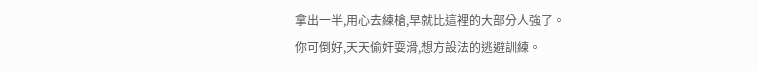拿出一半,用心去練槍,早就比這裡的大部分人強了。
你可倒好,天天偷奸耍滑,想方設法的逃避訓練。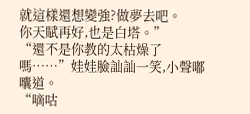就這樣還想變強?做夢去吧。
你天賦再好,也是白塔。”
“還不是你教的太枯燥了嗎……”娃娃臉訕訕一笑,小聲嘟囔道。
“嘀咕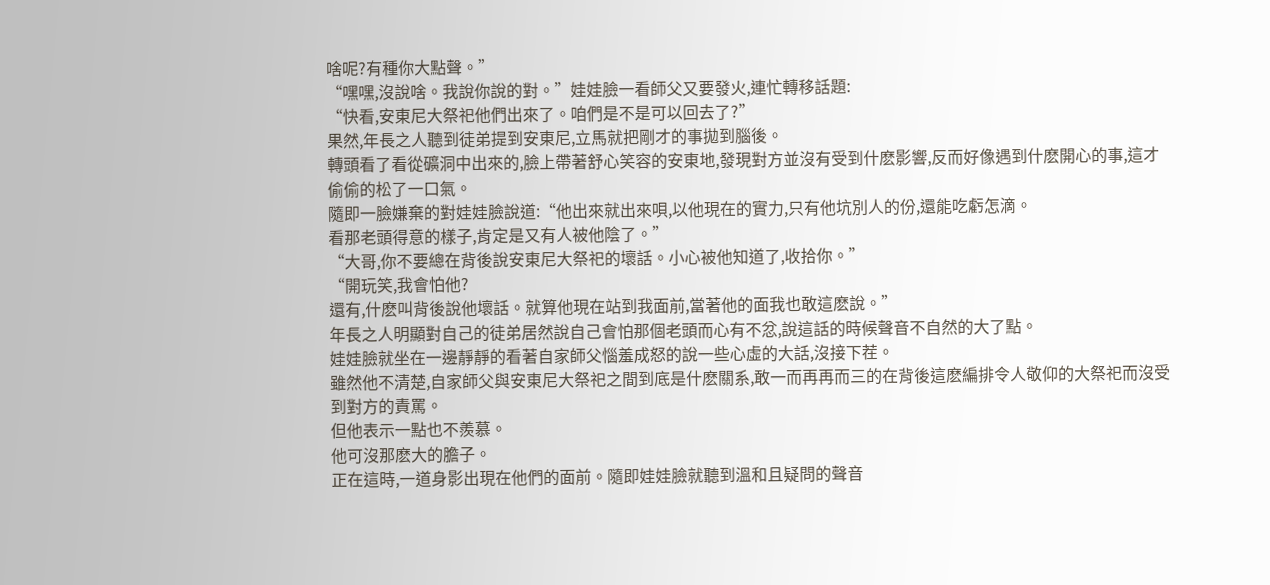啥呢?有種你大點聲。”
“嘿嘿,沒說啥。我說你說的對。”娃娃臉一看師父又要發火,連忙轉移話題:
“快看,安東尼大祭祀他們出來了。咱們是不是可以回去了?”
果然,年長之人聽到徒弟提到安東尼,立馬就把剛才的事拋到腦後。
轉頭看了看從礦洞中出來的,臉上帶著舒心笑容的安東地,發現對方並沒有受到什麽影響,反而好像遇到什麽開心的事,這才偷偷的松了一口氣。
隨即一臉嫌棄的對娃娃臉說道:“他出來就出來唄,以他現在的實力,只有他坑別人的份,還能吃虧怎滴。
看那老頭得意的樣子,肯定是又有人被他陰了。”
“大哥,你不要總在背後說安東尼大祭祀的壞話。小心被他知道了,收拾你。”
“開玩笑,我會怕他?
還有,什麽叫背後說他壞話。就算他現在站到我面前,當著他的面我也敢這麽說。”
年長之人明顯對自己的徒弟居然說自己會怕那個老頭而心有不忿,說這話的時候聲音不自然的大了點。
娃娃臉就坐在一邊靜靜的看著自家師父惱羞成怒的說一些心虛的大話,沒接下茬。
雖然他不清楚,自家師父與安東尼大祭祀之間到底是什麽關系,敢一而再再而三的在背後這麽編排令人敬仰的大祭祀而沒受到對方的責罵。
但他表示一點也不羨慕。
他可沒那麽大的膽子。
正在這時,一道身影出現在他們的面前。隨即娃娃臉就聽到溫和且疑問的聲音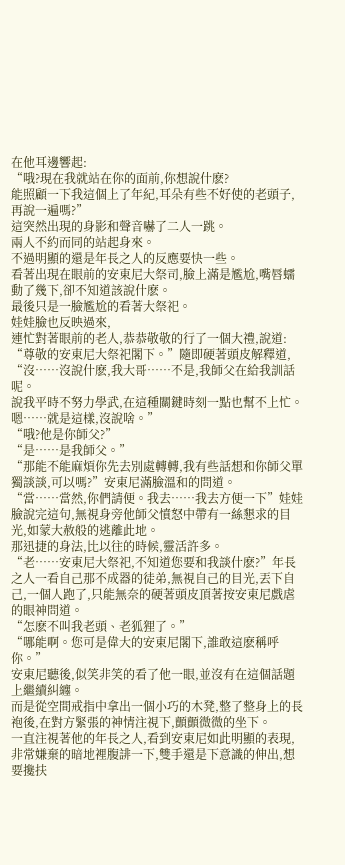在他耳邊響起:
“哦?現在我就站在你的面前,你想說什麽?
能照顧一下我這個上了年紀,耳朵有些不好使的老頭子,再說一遍嗎?”
這突然出現的身影和聲音嚇了二人一跳。
兩人不約而同的站起身來。
不過明顯的還是年長之人的反應要快一些。
看著出現在眼前的安東尼大祭司,臉上滿是尷尬,嘴唇蠕動了幾下,卻不知道該說什麽。
最後只是一臉尷尬的看著大祭祀。
娃娃臉也反映過來,
連忙對著眼前的老人,恭恭敬敬的行了一個大禮,說道: “尊敬的安東尼大祭祀閣下。”隨即硬著頭皮解釋道,
“沒……沒說什麽,我大哥……不是,我師父在給我訓話呢。
說我平時不努力學武,在這種關鍵時刻一點也幫不上忙。
嗯……就是這樣,沒說啥。”
“哦?他是你師父?”
“是……是我師父。”
“那能不能麻煩你先去別處轉轉,我有些話想和你師父單獨談談,可以嗎?”安東尼滿臉溫和的問道。
“當……當然,你們請便。我去……我去方便一下”娃娃臉說完這句,無視身旁他師父憤怒中帶有一絲懇求的目光,如蒙大赦般的逃離此地。
那迅捷的身法,比以往的時候,靈活許多。
“老……安東尼大祭祀,不知道您要和我談什麽?”年長之人一看自己那不成器的徒弟,無視自己的目光,丟下自己,一個人跑了,只能無奈的硬著頭皮頂著按安東尼戲虐的眼神問道。
“怎麽不叫我老頭、老狐狸了。”
“哪能啊。您可是偉大的安東尼閣下,誰敢這麽稱呼你。”
安東尼聽後,似笑非笑的看了他一眼,並沒有在這個話題上繼續糾纏。
而是從空間戒指中拿出一個小巧的木凳,整了整身上的長袍後,在對方緊張的神情注視下,顫顫微微的坐下。
一直注視著他的年長之人,看到安東尼如此明顯的表現,非常嫌棄的暗地裡腹誹一下,雙手還是下意識的伸出,想要攙扶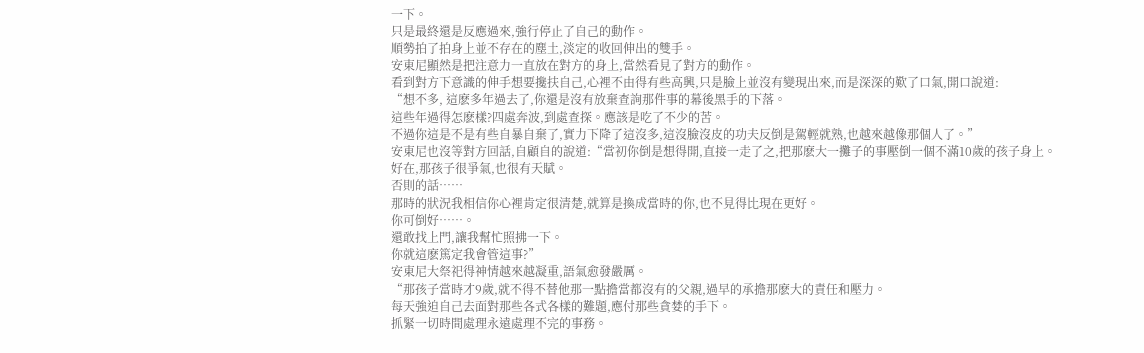一下。
只是最終還是反應過來,強行停止了自己的動作。
順勢拍了拍身上並不存在的塵土,淡定的收回伸出的雙手。
安東尼顯然是把注意力一直放在對方的身上,當然看見了對方的動作。
看到對方下意識的伸手想要攙扶自己,心裡不由得有些高興,只是臉上並沒有變現出來,而是深深的歎了口氣,開口說道:
“想不多, 這麽多年過去了,你還是沒有放棄查詢那件事的幕後黑手的下落。
這些年過得怎麽樣?四處奔波,到處查探。應該是吃了不少的苦。
不過你這是不是有些自暴自棄了,實力下降了這沒多,這沒臉沒皮的功夫反倒是駕輕就熟,也越來越像那個人了。”
安東尼也沒等對方回話,自顧自的說道:“當初你倒是想得開,直接一走了之,把那麽大一攤子的事壓倒一個不滿10歲的孩子身上。
好在,那孩子很爭氣,也很有天賦。
否則的話……
那時的狀況我相信你心裡肯定很清楚,就算是換成當時的你,也不見得比現在更好。
你可倒好……。
還敢找上門,讓我幫忙照拂一下。
你就這麽篤定我會管這事?”
安東尼大祭祀得神情越來越凝重,語氣愈發嚴厲。
“那孩子當時才9歲,就不得不替他那一點擔當都沒有的父親,過早的承擔那麽大的責任和壓力。
每天強迫自己去面對那些各式各樣的難題,應付那些貪婪的手下。
抓緊一切時間處理永遠處理不完的事務。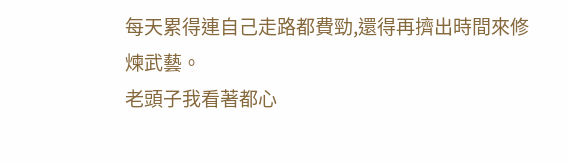每天累得連自己走路都費勁,還得再擠出時間來修煉武藝。
老頭子我看著都心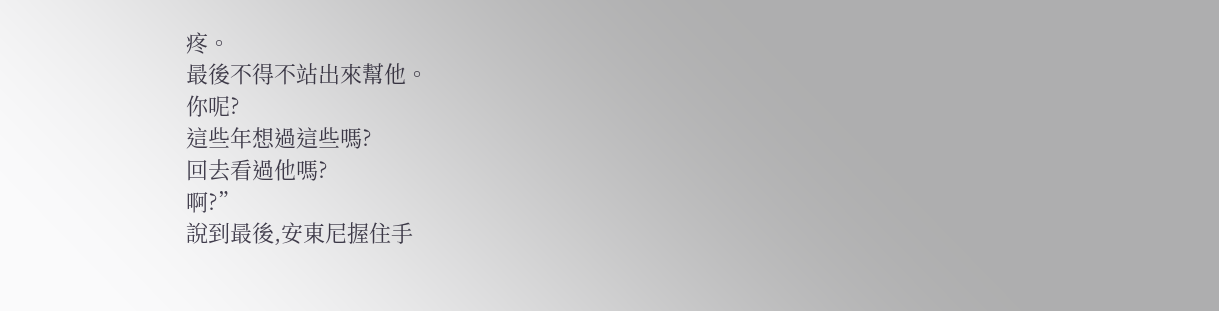疼。
最後不得不站出來幫他。
你呢?
這些年想過這些嗎?
回去看過他嗎?
啊?”
說到最後,安東尼握住手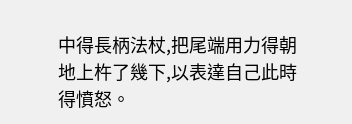中得長柄法杖,把尾端用力得朝地上杵了幾下,以表達自己此時得憤怒。